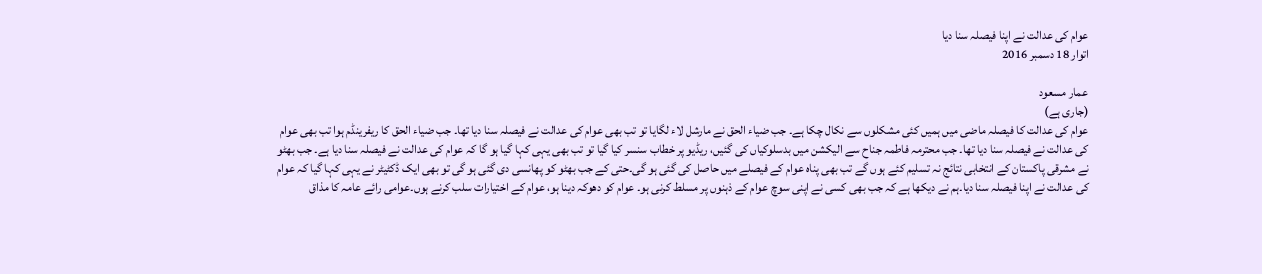عوام کی عدالت نے اپنا فیصلہ سنا دیا
اتوار 18 دسمبر 2016

عمار مسعود
(جاری ہے)
عوام کی عدالت کا فیصلہ ماضی میں ہمیں کئی مشکلوں سے نکال چکا ہے۔ جب ضیاء الحق نے مارشل لاء لگایا تو تب بھی عوام کی عدالت نے فیصلہ سنا دیا تھا۔ جب ضیاء الحق کا ریفرینڈم ہوا تب بھی عوام کی عدالت نے فیصلہ سنا دیا تھا۔ جب محترمہ فاطمہ جناح سے الیکشن میں بدسلوکیاں کی گئیں، ریڈیو پر خطاب سنسر کیا گیا تو تب بھی یہی کہا گیا ہو گا کہ عوام کی عدالت نے فیصلہ سنا دیا ہے۔ جب بھٹو نے مشرقی پاکستان کے انتخابی نتائج نہ تسلیم کئے ہوں گے تب بھی پناہ عوام کے فیصلے میں حاصل کی گئی ہو گی۔حتی کے جب بھٹو کو پھانسی دی گئی ہو گی تو بھی ایک ڈکٹیٹر نے یہی کہا گیا کہ عوام کی عدالت نے اپنا فیصلہ سنا دیا۔ہم نے دیکھا ہے کہ جب بھی کسی نے اپنی سوچ عوام کے ذہنوں پر مسلط کرنی ہو۔ عوام کو دھوکہ دینا ہو، عوام کے اختیارات سلب کرنے ہوں۔عوامی رائے عامہ کا مذاق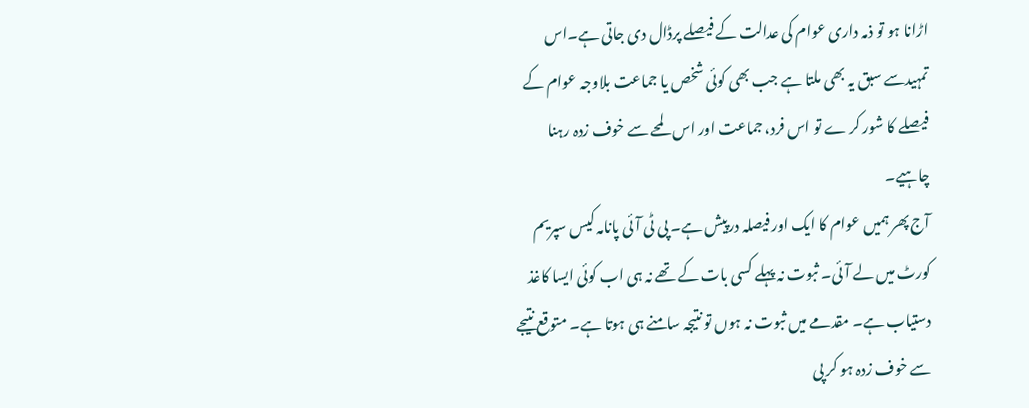اڑانا ہو تو ذمہ داری عوام کی عدالت کے فیصلے پرڈال دی جاتی ہے۔اس تمہیدسے سبق یہ بھی ملتا ہے جب بھی کوئی شخص یا جماعت بلاوجہ عوام کے فیصلے کا شور کر ے تو اس فرد، جماعت اور اس لمحے سے خوف زدہ رہنا چاہیے۔
آج پھر ہمیں عوام کا ایک اور فیصلہ درپیش ہے۔ پی ٹی آئی پانامہ کیس سپریم کورٹ میں لے آئی۔ ثبوت نہ پہلے کسی بات کے تھے نہ ہی اب کوئی ایسا کاغذ دستیاب ہے۔ مقدمے میں ثبوت نہ ہوں تو نتیجہ سامنے ہی ہوتا ہے۔ متوقع نتیجے سے خوف زدہ ہو کر پی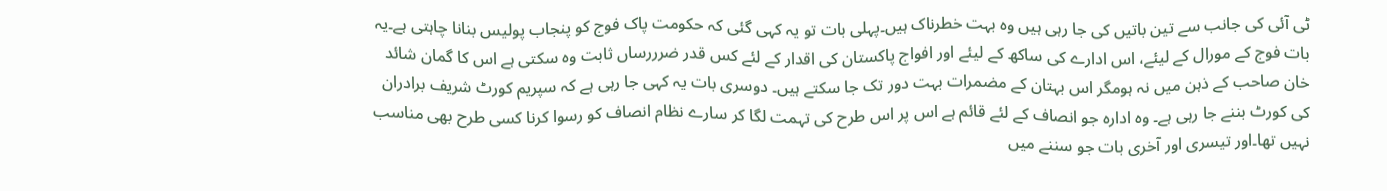ٹی آئی کی جانب سے تین باتیں کی جا رہی ہیں وہ بہت خطرناک ہیں۔پہلی بات تو یہ کہی گئی کہ حکومت پاک فوج کو پنجاب پولیس بنانا چاہتی ہے۔یہ بات فوج کے مورال کے لیئے، اس ادارے کی ساکھ کے لیئے اور افواج پاکستان کی اقدار کے لئے کس قدر ضرررساں ثابت وہ سکتی ہے اس کا گمان شائد خان صاحب کے ذہن میں نہ ہومگر اس بہتان کے مضمرات بہت دور تک جا سکتے ہیں۔ دوسری بات یہ کہی جا رہی ہے کہ سپریم کورٹ شریف برادران کی کورٹ بننے جا رہی ہے۔ وہ ادارہ جو انصاف کے لئے قائم ہے اس پر اس طرح کی تہمت لگا کر سارے نظام انصاف کو رسوا کرنا کسی طرح بھی مناسب نہیں تھا۔اور تیسری اور آخری بات جو سننے میں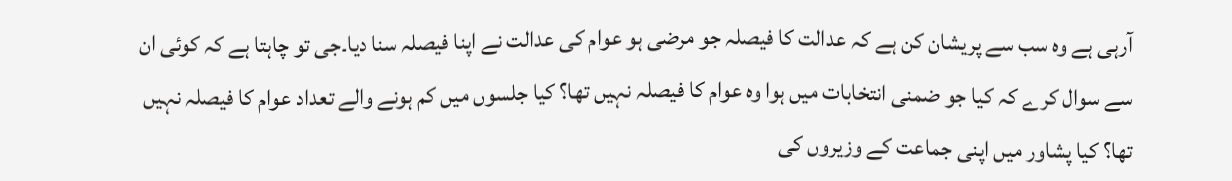آرہی ہے وہ سب سے پریشان کن ہے کہ عدالت کا فیصلہ جو مرضی ہو عوام کی عدالت نے اپنا فیصلہ سنا دیا۔جی تو چاہتا ہے کہ کوئی ان سے سوال کرے کہ کیا جو ضمنی انتخابات میں ہوا وہ عوام کا فیصلہ نہیں تھا؟ کیا جلسوں میں کم ہونے والے تعداد عوام کا فیصلہ نہیں تھا؟ کیا پشاور میں اپنی جماعت کے وزیروں کی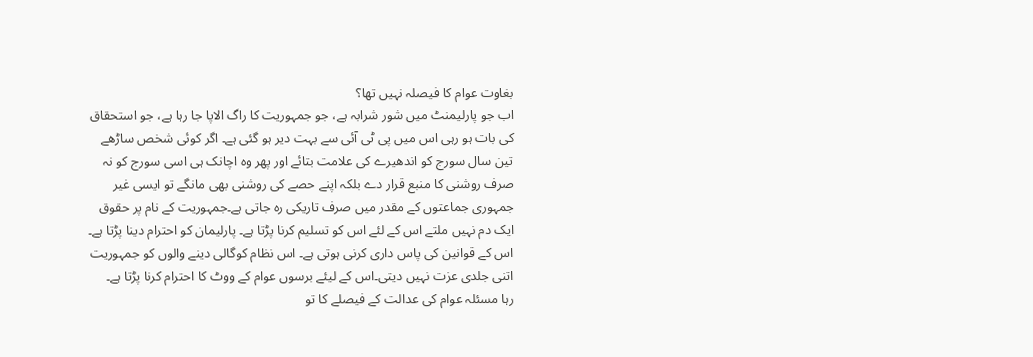بغاوت عوام کا فیصلہ نہیں تھا؟
اب جو پارلیمنٹ میں شور شرابہ ہے، جو جمہوریت کا راگ الاپا جا رہا ہے، جو استحقاق کی بات ہو رہی اس میں پی ٹی آئی سے بہت دیر ہو گئی ہے۔ اگر کوئی شخص ساڑھے تین سال سورج کو اندھیرے کی علامت بتائے اور پھر وہ اچانک ہی اسی سورج کو نہ صرف روشنی کا منبع قرار دے بلکہ اپنے حصے کی روشنی بھی مانگے تو ایسی غیر جمہوری جماعتوں کے مقدر میں صرف تاریکی رہ جاتی ہے۔جمہوریت کے نام پر حقوق ایک دم نہیں ملتے اس کے لئے اس کو تسلیم کرنا پڑتا ہے۔ پارلیمان کو احترام دینا پڑتا ہے۔ اس کے قوانین کی پاس داری کرنی ہوتی ہے۔ اس نظام کوگالی دینے والوں کو جمہوریت اتنی جلدی عزت نہیں دیتی۔اس کے لیئے برسوں عوام کے ووٹ کا احترام کرنا پڑتا ہے۔
رہا مسئلہ عوام کی عدالت کے فیصلے کا تو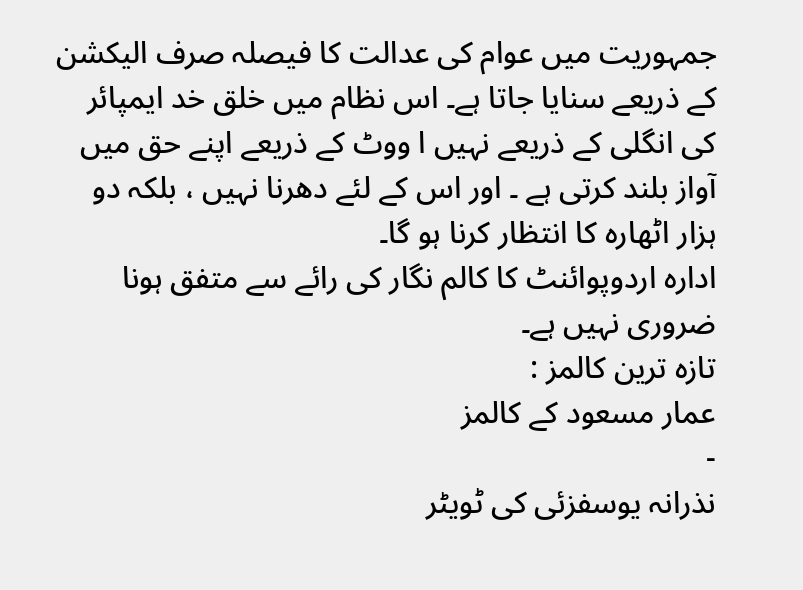جمہوریت میں عوام کی عدالت کا فیصلہ صرف الیکشن کے ذریعے سنایا جاتا ہے۔ اس نظام میں خلق خد ایمپائر کی انگلی کے ذریعے نہیں ا ووٹ کے ذریعے اپنے حق میں آواز بلند کرتی ہے ۔ اور اس کے لئے دھرنا نہیں ، بلکہ دو ہزار اٹھارہ کا انتظار کرنا ہو گا۔
ادارہ اردوپوائنٹ کا کالم نگار کی رائے سے متفق ہونا ضروری نہیں ہے۔
تازہ ترین کالمز :
عمار مسعود کے کالمز
-
نذرانہ یوسفزئی کی ٹویٹر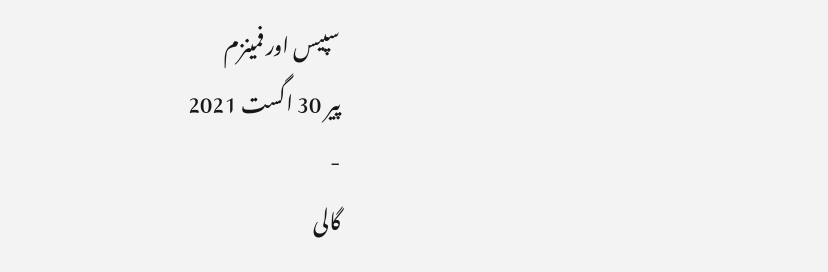سپیس اور فمینزم
پیر 30 اگست 2021
-
گالی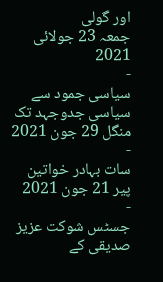اور گولی
جمعہ 23 جولائی 2021
-
سیاسی جمود سے سیاسی جدوجہد تک
منگل 29 جون 2021
-
سات بہادر خواتین
پیر 21 جون 2021
-
جسٹس شوکت عزیز صدیقی کے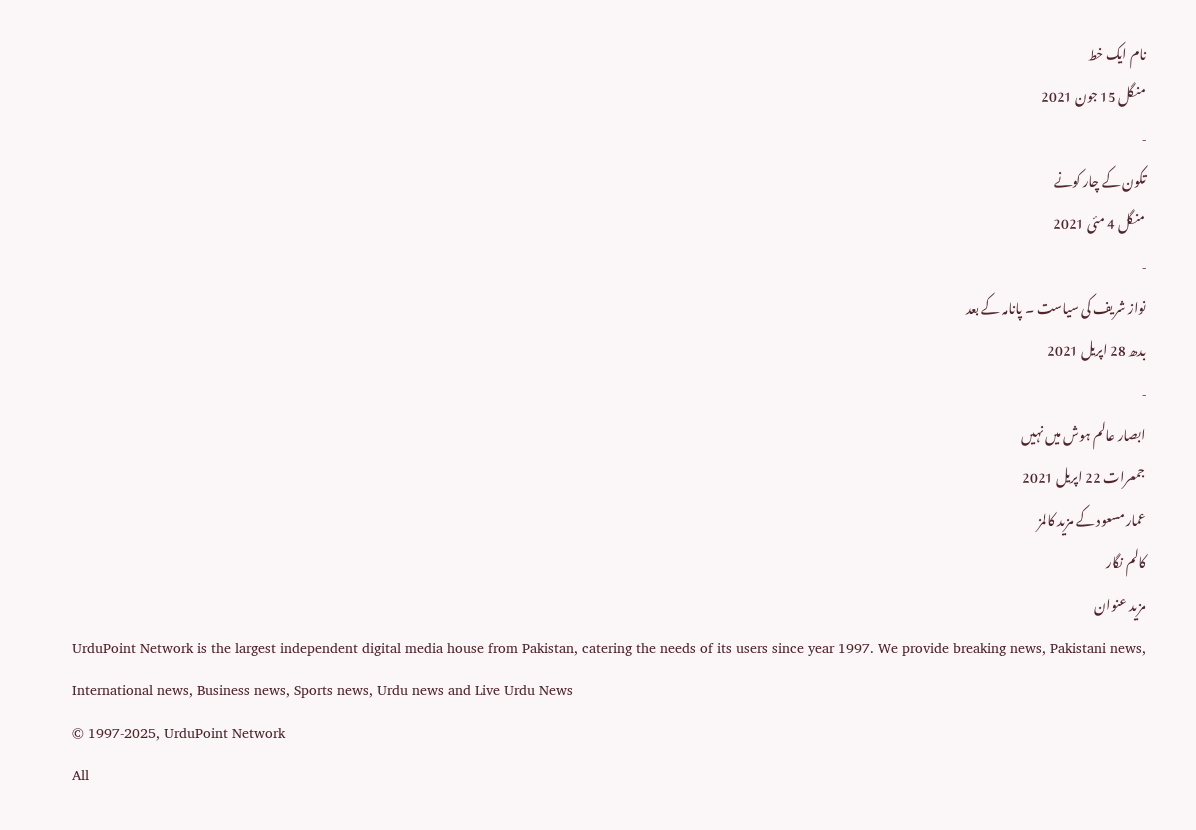نام ایک خط
منگل 15 جون 2021
-
تکون کے چار کونے
منگل 4 مئی 2021
-
نواز شریف کی سیاست ۔ پانامہ کے بعد
بدھ 28 اپریل 2021
-
ابصار عالم ہوش میں نہیں
جمعرات 22 اپریل 2021
عمار مسعود کے مزید کالمز
کالم نگار
مزید عنوان
UrduPoint Network is the largest independent digital media house from Pakistan, catering the needs of its users since year 1997. We provide breaking news, Pakistani news, International news, Business news, Sports news, Urdu news and Live Urdu News
© 1997-2025, UrduPoint Network
All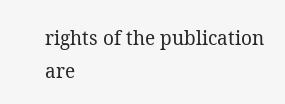rights of the publication are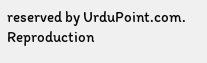reserved by UrduPoint.com. Reproduction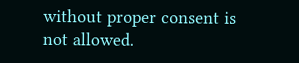without proper consent is not allowed.